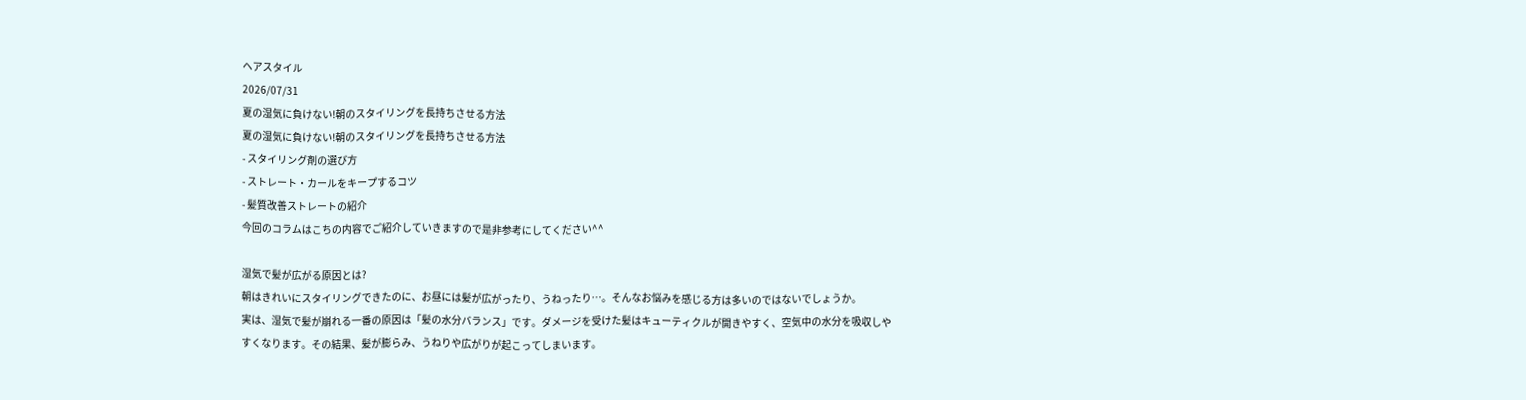ヘアスタイル
2026/07/31
夏の湿気に負けない!朝のスタイリングを長持ちさせる方法
夏の湿気に負けない!朝のスタイリングを長持ちさせる方法
- スタイリング剤の選び方
- ストレート・カールをキープするコツ
- 髪質改善ストレートの紹介
今回のコラムはこちの内容でご紹介していきますので是非参考にしてください^^

湿気で髪が広がる原因とは?
朝はきれいにスタイリングできたのに、お昼には髪が広がったり、うねったり…。そんなお悩みを感じる方は多いのではないでしょうか。
実は、湿気で髪が崩れる一番の原因は「髪の水分バランス」です。ダメージを受けた髪はキューティクルが開きやすく、空気中の水分を吸収しやすくなります。その結果、髪が膨らみ、うねりや広がりが起こってしまいます。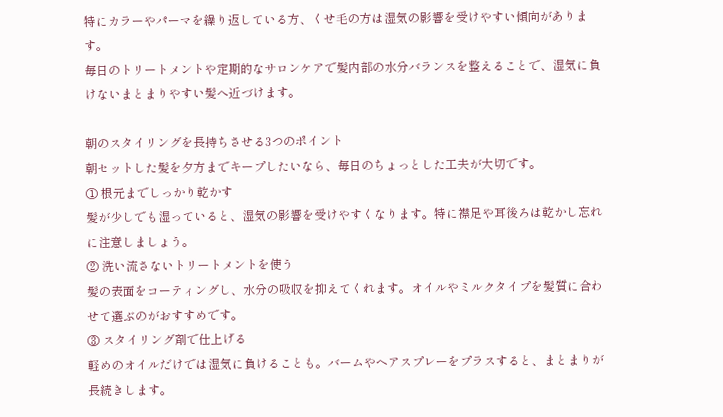特にカラーやパーマを繰り返している方、くせ毛の方は湿気の影響を受けやすい傾向があります。
毎日のトリートメントや定期的なサロンケアで髪内部の水分バランスを整えることで、湿気に負けないまとまりやすい髪へ近づけます。

朝のスタイリングを長持ちさせる3つのポイント
朝セットした髪を夕方までキープしたいなら、毎日のちょっとした工夫が大切です。
① 根元までしっかり乾かす
髪が少しでも湿っていると、湿気の影響を受けやすくなります。特に襟足や耳後ろは乾かし忘れに注意しましょう。
② 洗い流さないトリートメントを使う
髪の表面をコーティングし、水分の吸収を抑えてくれます。オイルやミルクタイプを髪質に合わせて選ぶのがおすすめです。
③ スタイリング剤で仕上げる
軽めのオイルだけでは湿気に負けることも。バームやヘアスプレーをプラスすると、まとまりが長続きします。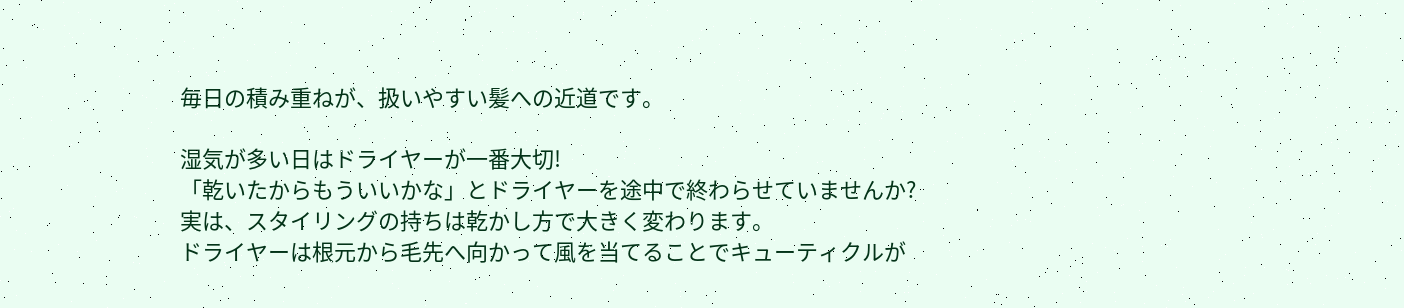毎日の積み重ねが、扱いやすい髪への近道です。

湿気が多い日はドライヤーが一番大切!
「乾いたからもういいかな」とドライヤーを途中で終わらせていませんか?
実は、スタイリングの持ちは乾かし方で大きく変わります。
ドライヤーは根元から毛先へ向かって風を当てることでキューティクルが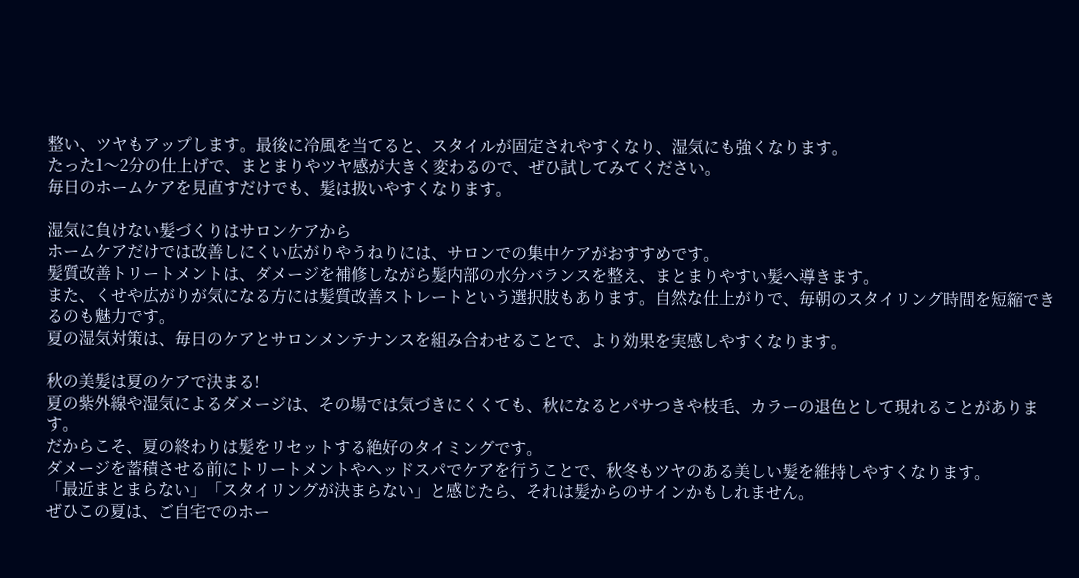整い、ツヤもアップします。最後に冷風を当てると、スタイルが固定されやすくなり、湿気にも強くなります。
たった1〜2分の仕上げで、まとまりやツヤ感が大きく変わるので、ぜひ試してみてください。
毎日のホームケアを見直すだけでも、髪は扱いやすくなります。

湿気に負けない髪づくりはサロンケアから
ホームケアだけでは改善しにくい広がりやうねりには、サロンでの集中ケアがおすすめです。
髪質改善トリートメントは、ダメージを補修しながら髪内部の水分バランスを整え、まとまりやすい髪へ導きます。
また、くせや広がりが気になる方には髪質改善ストレートという選択肢もあります。自然な仕上がりで、毎朝のスタイリング時間を短縮できるのも魅力です。
夏の湿気対策は、毎日のケアとサロンメンテナンスを組み合わせることで、より効果を実感しやすくなります。

秋の美髪は夏のケアで決まる!
夏の紫外線や湿気によるダメージは、その場では気づきにくくても、秋になるとパサつきや枝毛、カラーの退色として現れることがあります。
だからこそ、夏の終わりは髪をリセットする絶好のタイミングです。
ダメージを蓄積させる前にトリートメントやヘッドスパでケアを行うことで、秋冬もツヤのある美しい髪を維持しやすくなります。
「最近まとまらない」「スタイリングが決まらない」と感じたら、それは髪からのサインかもしれません。
ぜひこの夏は、ご自宅でのホー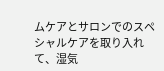ムケアとサロンでのスペシャルケアを取り入れて、湿気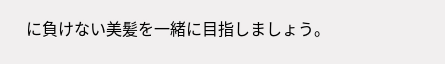に負けない美髪を一緒に目指しましょう。